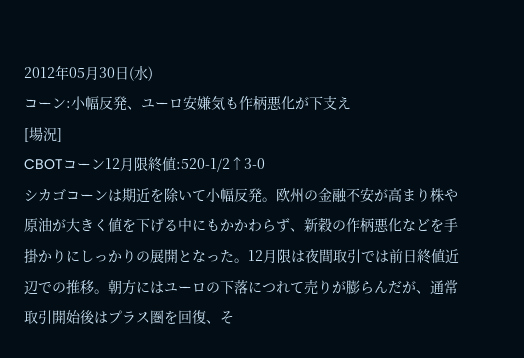2012年05月30日(水)
コーン:小幅反発、ユーロ安嫌気も作柄悪化が下支え
[場況]
CBOTコーン12月限終値:520-1/2↑3-0
シカゴコーンは期近を除いて小幅反発。欧州の金融不安が高まり株や原油が大きく値を下げる中にもかかわらず、新穀の作柄悪化などを手掛かりにしっかりの展開となった。12月限は夜間取引では前日終値近辺での推移。朝方にはユーロの下落につれて売りが膨らんだが、通常取引開始後はプラス圏を回復、そ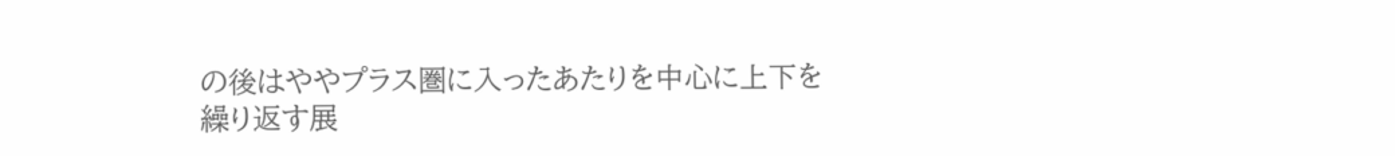の後はややプラス圏に入ったあたりを中心に上下を繰り返す展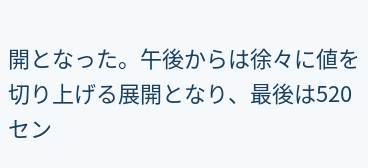開となった。午後からは徐々に値を切り上げる展開となり、最後は520セン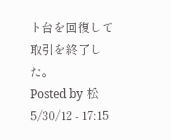ト台を回復して取引を終了した。
Posted by 松 5/30/12 - 17:15